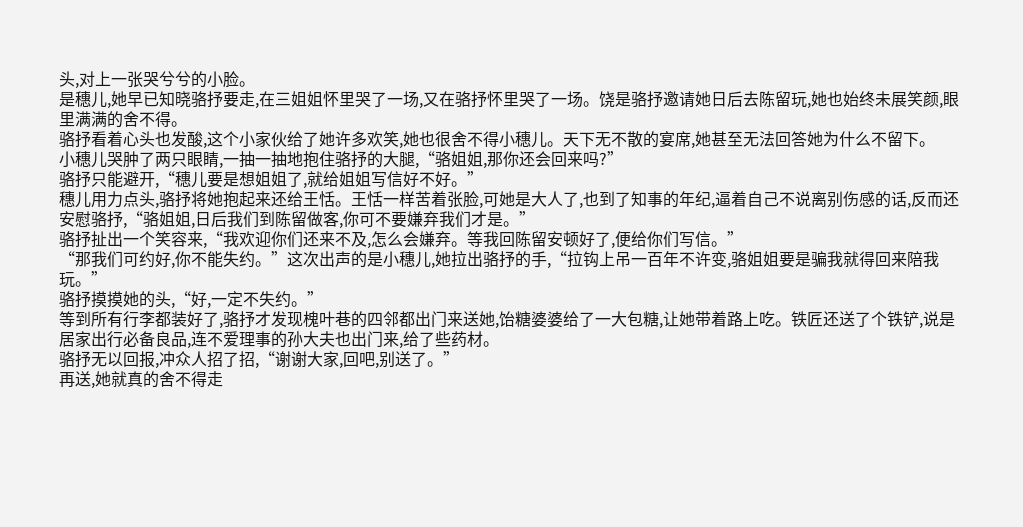头,对上一张哭兮兮的小脸。
是穗儿,她早已知晓骆抒要走,在三姐姐怀里哭了一场,又在骆抒怀里哭了一场。饶是骆抒邀请她日后去陈留玩,她也始终未展笑颜,眼里满满的舍不得。
骆抒看着心头也发酸,这个小家伙给了她许多欢笑,她也很舍不得小穗儿。天下无不散的宴席,她甚至无法回答她为什么不留下。
小穗儿哭肿了两只眼睛,一抽一抽地抱住骆抒的大腿,“骆姐姐,那你还会回来吗?”
骆抒只能避开,“穗儿要是想姐姐了,就给姐姐写信好不好。”
穗儿用力点头,骆抒将她抱起来还给王恬。王恬一样苦着张脸,可她是大人了,也到了知事的年纪,逼着自己不说离别伤感的话,反而还安慰骆抒,“骆姐姐,日后我们到陈留做客,你可不要嫌弃我们才是。”
骆抒扯出一个笑容来,“我欢迎你们还来不及,怎么会嫌弃。等我回陈留安顿好了,便给你们写信。”
“那我们可约好,你不能失约。”这次出声的是小穗儿,她拉出骆抒的手,“拉钩上吊一百年不许变,骆姐姐要是骗我就得回来陪我玩。”
骆抒摸摸她的头,“好,一定不失约。”
等到所有行李都装好了,骆抒才发现槐叶巷的四邻都出门来送她,饴糖婆婆给了一大包糖,让她带着路上吃。铁匠还送了个铁铲,说是居家出行必备良品,连不爱理事的孙大夫也出门来,给了些药材。
骆抒无以回报,冲众人招了招,“谢谢大家,回吧,别送了。”
再送,她就真的舍不得走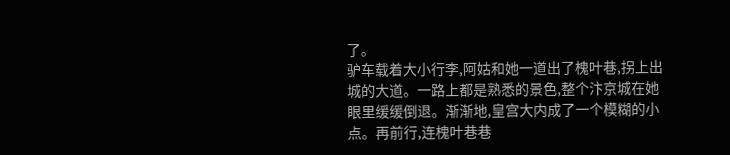了。
驴车载着大小行李,阿姑和她一道出了槐叶巷,拐上出城的大道。一路上都是熟悉的景色,整个汴京城在她眼里缓缓倒退。渐渐地,皇宫大内成了一个模糊的小点。再前行,连槐叶巷巷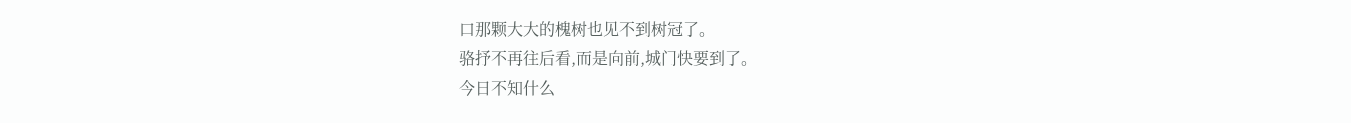口那颗大大的槐树也见不到树冠了。
骆抒不再往后看,而是向前,城门快要到了。
今日不知什么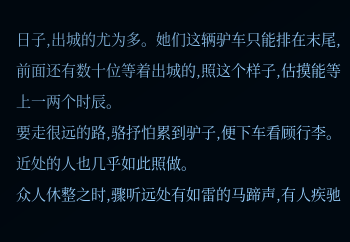日子,出城的尤为多。她们这辆驴车只能排在末尾,前面还有数十位等着出城的,照这个样子,估摸能等上一两个时辰。
要走很远的路,骆抒怕累到驴子,便下车看顾行李。
近处的人也几乎如此照做。
众人休整之时,骤听远处有如雷的马蹄声,有人疾驰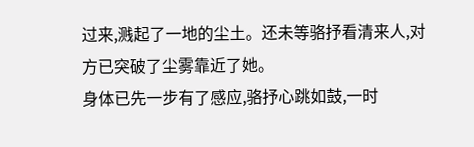过来,溅起了一地的尘土。还未等骆抒看清来人,对方已突破了尘雾靠近了她。
身体已先一步有了感应,骆抒心跳如鼓,一时